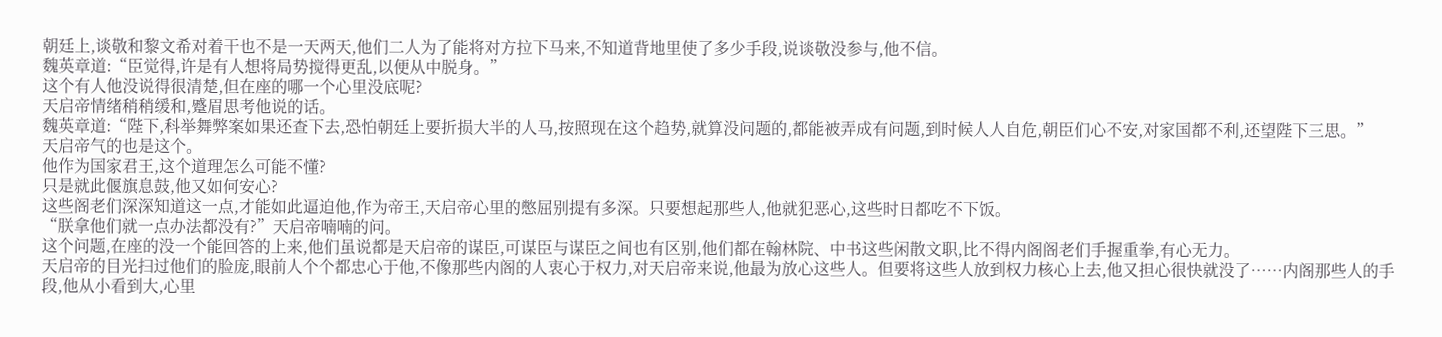朝廷上,谈敬和黎文希对着干也不是一天两天,他们二人为了能将对方拉下马来,不知道背地里使了多少手段,说谈敬没参与,他不信。
魏英章道:“臣觉得,许是有人想将局势搅得更乱,以便从中脱身。”
这个有人他没说得很清楚,但在座的哪一个心里没底呢?
天启帝情绪稍稍缓和,蹙眉思考他说的话。
魏英章道:“陛下,科举舞弊案如果还查下去,恐怕朝廷上要折损大半的人马,按照现在这个趋势,就算没问题的,都能被弄成有问题,到时候人人自危,朝臣们心不安,对家国都不利,还望陛下三思。”
天启帝气的也是这个。
他作为国家君王,这个道理怎么可能不懂?
只是就此偃旗息鼓,他又如何安心?
这些阁老们深深知道这一点,才能如此逼迫他,作为帝王,天启帝心里的憋屈别提有多深。只要想起那些人,他就犯恶心,这些时日都吃不下饭。
“朕拿他们就一点办法都没有?”天启帝喃喃的问。
这个问题,在座的没一个能回答的上来,他们虽说都是天启帝的谋臣,可谋臣与谋臣之间也有区别,他们都在翰林院、中书这些闲散文职,比不得内阁阁老们手握重拳,有心无力。
天启帝的目光扫过他们的脸庞,眼前人个个都忠心于他,不像那些内阁的人衷心于权力,对天启帝来说,他最为放心这些人。但要将这些人放到权力核心上去,他又担心很快就没了……内阁那些人的手段,他从小看到大,心里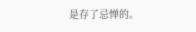是存了忌惮的。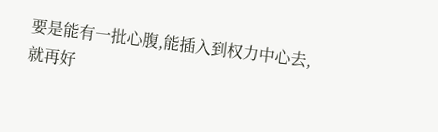要是能有一批心腹,能插入到权力中心去,就再好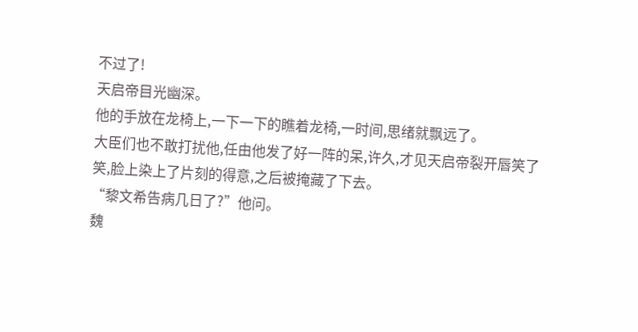不过了!
天启帝目光幽深。
他的手放在龙椅上,一下一下的瞧着龙椅,一时间,思绪就飘远了。
大臣们也不敢打扰他,任由他发了好一阵的呆,许久,才见天启帝裂开唇笑了笑,脸上染上了片刻的得意,之后被掩藏了下去。
“黎文希告病几日了?”他问。
魏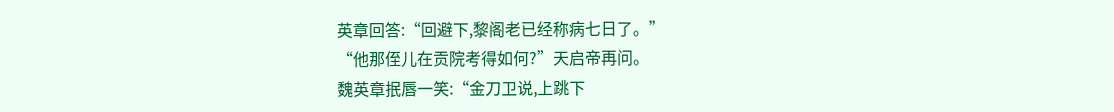英章回答:“回避下,黎阁老已经称病七日了。”
“他那侄儿在贡院考得如何?”天启帝再问。
魏英章抿唇一笑:“金刀卫说,上跳下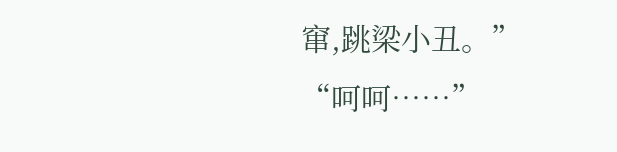窜,跳梁小丑。”
“呵呵……”